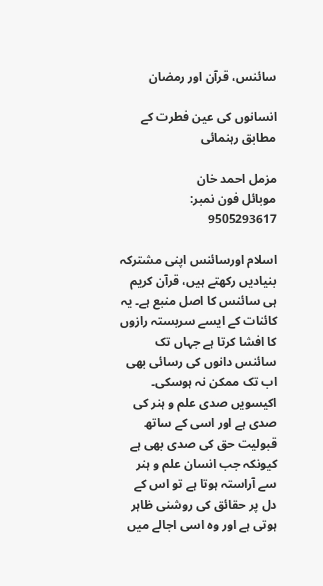سائنس، قرآن اور رمضان

انسانوں کی عین فطرت کے مطابق رہنمائی

مزمل احمد خان
موبائل فون نمبر: 9505293617

اسلام اورسائنس اپنی مشترکہ بنیادیں رکھتے ہیں، قرآن کریم ہی سائنس کا اصل منبع ہے۔ یہ کائنات کے ایسے سربستہ رازوں کا افشا کرتا ہے جہاں تک سائنس دانوں کی رسائی بھی اب تک ممکن نہ ہوسکی۔ اکیسویں صدی علم و ہنر کی صدی ہے اور اسی کے ساتھ قبولیت حق کی صدی بھی ہے کیونکہ جب انسان علم و ہنر سے آراستہ ہوتا ہے تو اس کے دل پر حقائق کی روشنی ظاہر ہوتی ہے اور وہ اسی اجالے میں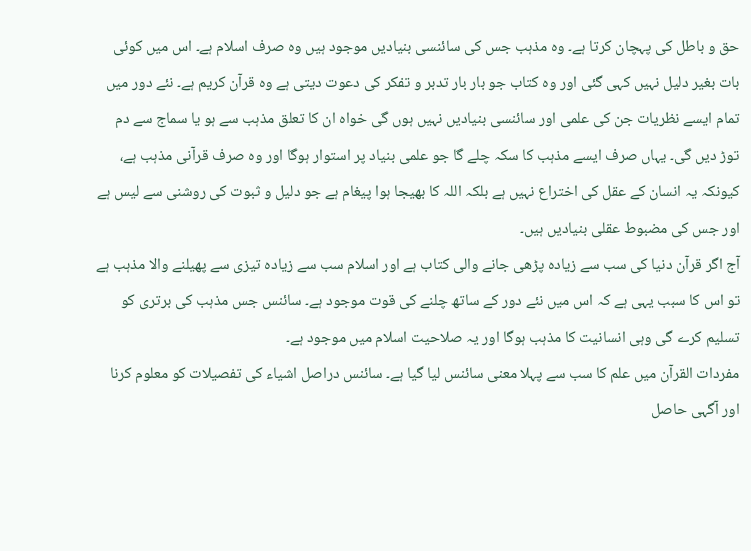حق و باطل کی پہچان کرتا ہے۔ وہ مذہب جس کی سائنسی بنیادیں موجود ہیں وہ صرف اسلام ہے۔ اس میں کوئی بات بغیر دلیل نہیں کہی گئی اور وہ کتاب جو بار بار تدبر و تفکر کی دعوت دیتی ہے وہ قرآن کریم ہے۔ نئے دور میں تمام ایسے نظریات جن کی علمی اور سائنسی بنیادیں نہیں ہوں گی خواہ ان کا تعلق مذہب سے ہو یا سماج سے دم توڑ دیں گی۔ یہاں صرف ایسے مذہب کا سکہ چلے گا جو علمی بنیاد پر استوار ہوگا اور وہ صرف قرآنی مذہب ہے، کیونکہ یہ انسان کے عقل کی اختراع نہیں ہے بلکہ اللہ کا بھیجا ہوا پیغام ہے جو دلیل و ثبوت کی روشنی سے لیس ہے اور جس کی مضبوط عقلی بنیادیں ہیں۔
آج اگر قرآن دنیا کی سب سے زیادہ پڑھی جانے والی کتاب ہے اور اسلام سب سے زیادہ تیزی سے پھیلنے والا مذہب ہے تو اس کا سبب یہی ہے کہ اس میں نئے دور کے ساتھ چلنے کی قوت موجود ہے۔ سائنس جس مذہب کی برتری کو تسلیم کرے گی وہی انسانیت کا مذہب ہوگا اور یہ صلاحیت اسلام میں موجود ہے۔
مفردات القرآن میں علم کا سب سے پہلا معنی سائنس لیا گیا ہے۔ سائنس دراصل اشیاء کی تفصیلات کو معلوم کرنا اور آگہی حاصل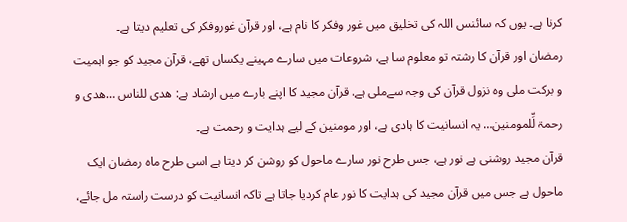کرنا ہے۔ یوں کہ سائنس اللہ کی تخلیق میں غور وفکر کا نام ہے، اور قرآن غوروفکر کی تعلیم دیتا ہے۔
رمضان اور قرآن کا رشتہ تو معلوم سا ہے، شروعات میں سارے مہینے یکساں تھے، قرآن مجید کو جو اہمیت و برکت ملی وہ نزول قرآن کی وجہ سےملی ہے. قرآن مجید کا اپنے بارے میں ارشاد ہے: ھدی للناس …ھدی و رحمۃ لِّلمومنین… یہ انسانیت کا ہادی ہے، اور مومنین کے لیے ہدایت و رحمت ہے۔
قرآن مجید روشنی ہے نور ہے، جس طرح نور سارے ماحول کو روشن کر دیتا ہے اسی طرح ماہ رمضان ایک ماحول ہے جس میں قرآن مجید کی ہدایت کا نور عام کردیا جاتا ہے تاکہ انسانیت کو درست راستہ مل جائے،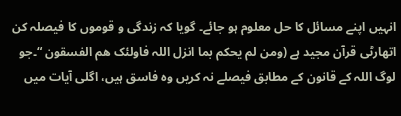انہیں اپنے مسائل کا حل معلوم ہو جائے۔ گویا کہ زندگی و قوموں کا فیصلہ کن اتھارٹی قرآن مجید ہے (ومن لم یحکم بما انزل اللہ فاولئک ھم الفسقون “۔جو لوگ اللہ کے قانون کے مطابق فیصلے نہ کریں وہ فاسق ہیں، اگلی آیات میں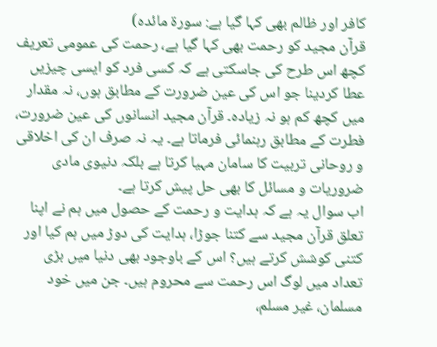کافر اور ظالم بھی کہا گیا ہے: سورۃ مائدہ)
قرآن مجید کو رحمت بھی کہا گیا ہے، رحمت کی عمومی تعریف کچھ اس طرح کی جاسکتی ہے کہ کسی فرد کو ایسی چیزیں عطا کردینا جو اس کی عین ضرورت کے مطابق ہوں، نہ مقدار میں کچھ کم ہو نہ زیادہ۔ قرآن مجید انسانوں کی عین ضرورت، فطرت کے مطابق رہنمائی فرماتا ہے۔ یہ نہ صرف ان کی اخلاقی و روحانی تربیت کا سامان مہیا کرتا ہے بلکہ دنیوی مادی ضروریات و مسائل کا بھی حل پیش کرتا ہے۔
اب سوال یہ ہے کہ ہدایت و رحمت کے حصول میں ہم نے اپنا تعلق قرآن مجید سے کتنا جوڑا، ہدایت کی دوڑ میں ہم کیا اور کتنی کوشش کرتے ہیں؟ اس کے باوجود بھی دنیا میں بڑی تعداد میں لوگ اس رحمت سے محروم ہیں۔ جن میں خود مسلمان، غیر مسلم،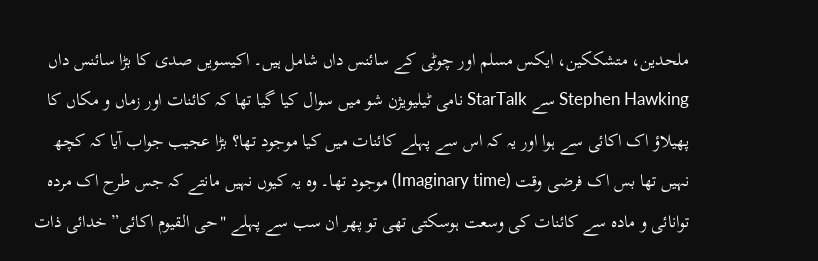ملحدین، متشککین، ایکس مسلم اور چوٹی کے سائنس داں شامل ہیں۔ اکیسویں صدی کا بڑا سائنس داں Stephen Hawking سے StarTalk نامی ٹیلیویژن شو میں سوال کیا گیا تھا کہ کائنات اور زماں و مکاں کا پھیلاؤ اک اکائی سے ہوا اور یہ کہ اس سے پہلے کائنات میں کیا موجود تھا؟ بڑا عجیب جواب آیا کہ کچھ نہیں تھا بس اک فرضی وقت (Imaginary time) موجود تھا۔ وہ یہ کیوں نہیں مانتے کہ جس طرح اک مردہ توانائی و مادہ سے کائنات کی وسعت ہوسکتی تھی تو پھر ان سب سے پہلے "حی القیوم اکائی” خدائی ذات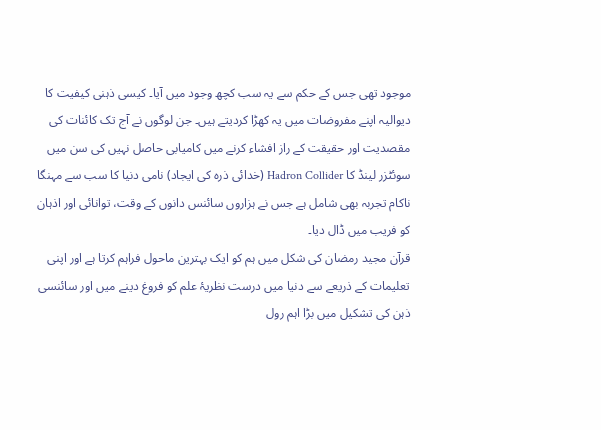موجود تھی جس کے حکم سے یہ سب کچھ وجود میں آیا۔ کیسی ذہنی کیفیت کا دیوالیہ اپنے مفروضات میں یہ کھڑا کردیتے ہیں۔ جن لوگوں نے آج تک کائنات کی مقصدیت اور حقیقت کے راز افشاء کرنے میں کامیابی حاصل نہیں کی سن میں سوئٹزر لینڈ کا Hadron Collider (خدائی ذرہ کی ایجاد) نامی دنیا کا سب سے مہنگا ناکام تجربہ بھی شامل ہے جس نے ہزاروں سائنس دانوں کے وقت، توانائی اور اذہان کو فریب میں ڈال دیا۔
قرآن مجید رمضان کی شکل میں ہم کو ایک بہترین ماحول فراہم کرتا ہے اور اپنی تعلیمات کے ذریعے سے دنیا میں درست نظریۂ علم کو فروغ دینے میں اور سائنسی ذہن کی تشکیل میں بڑا اہم رول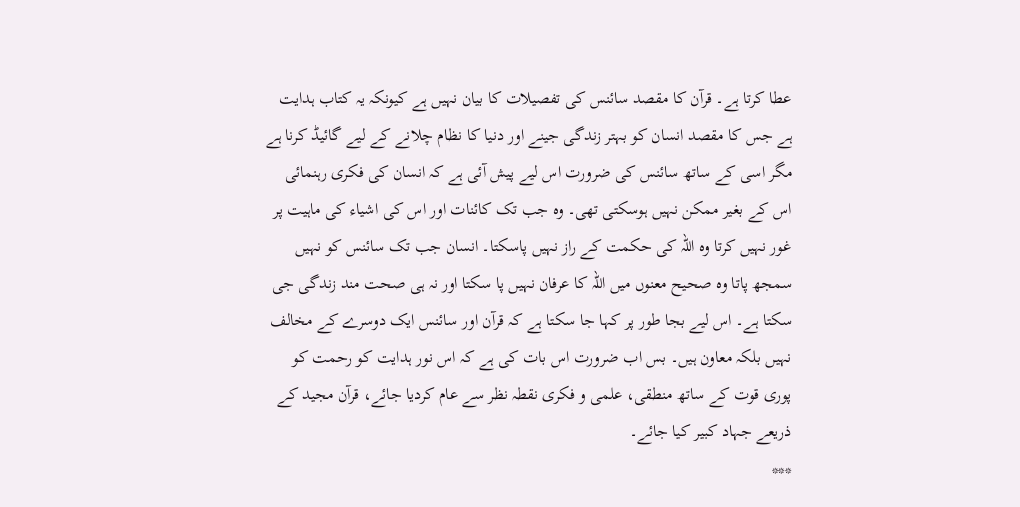عطا کرتا ہے۔ قرآن کا مقصد سائنس کی تفصیلات کا بیان نہیں ہے کیونکہ یہ کتاب ہدایت ہے جس کا مقصد انسان کو بہتر زندگی جینے اور دنیا کا نظام چلانے کے لیے گائیڈ کرنا ہے مگر اسی کے ساتھ سائنس کی ضرورت اس لیے پیش آئی ہے کہ انسان کی فکری رہنمائی اس کے بغیر ممکن نہیں ہوسکتی تھی۔ وہ جب تک کائنات اور اس کی اشیاء کی ماہیت پر غور نہیں کرتا وہ اللہ کی حکمت کے راز نہیں پاسکتا۔ انسان جب تک سائنس کو نہیں سمجھ پاتا وہ صحیح معنوں میں اللہ کا عرفان نہیں پا سکتا اور نہ ہی صحت مند زندگی جی سکتا ہے۔ اس لیے بجا طور پر کہا جا سکتا ہے کہ قرآن اور سائنس ایک دوسرے کے مخالف نہیں بلکہ معاون ہیں۔ بس اب ضرورت اس بات کی ہے کہ اس نور ہدایت کو رحمت کو پوری قوت کے ساتھ منطقی، علمی و فکری نقطہ نظر سے عام کردیا جائے، قرآن مجید کے ذریعے جہاد کبیر کیا جائے۔
***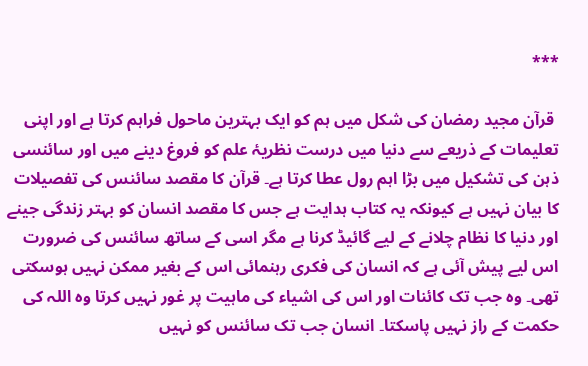***

 قرآن مجید رمضان کی شکل میں ہم کو ایک بہترین ماحول فراہم کرتا ہے اور اپنی تعلیمات کے ذریعے سے دنیا میں درست نظریۂ علم کو فروغ دینے میں اور سائنسی ذہن کی تشکیل میں بڑا اہم رول عطا کرتا ہے۔ قرآن کا مقصد سائنس کی تفصیلات کا بیان نہیں ہے کیونکہ یہ کتاب ہدایت ہے جس کا مقصد انسان کو بہتر زندگی جینے اور دنیا کا نظام چلانے کے لیے گائیڈ کرنا ہے مگر اسی کے ساتھ سائنس کی ضرورت اس لیے پیش آئی ہے کہ انسان کی فکری رہنمائی اس کے بغیر ممکن نہیں ہوسکتی تھی۔ وہ جب تک کائنات اور اس کی اشیاء کی ماہیت پر غور نہیں کرتا وہ اللہ کی حکمت کے راز نہیں پاسکتا۔ انسان جب تک سائنس کو نہیں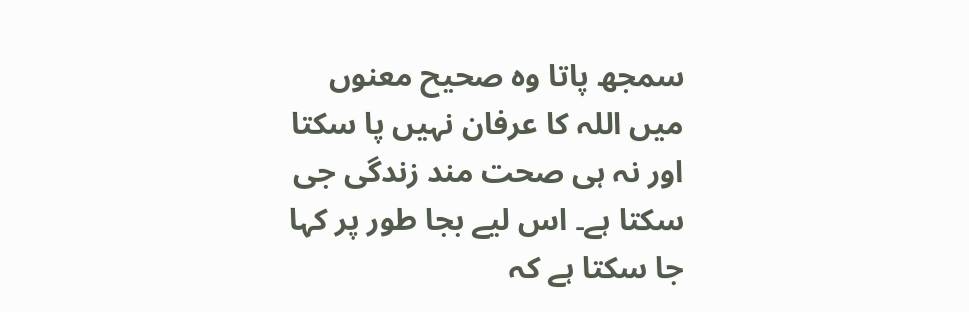سمجھ پاتا وہ صحیح معنوں میں اللہ کا عرفان نہیں پا سکتا اور نہ ہی صحت مند زندگی جی سکتا ہے۔ اس لیے بجا طور پر کہا جا سکتا ہے کہ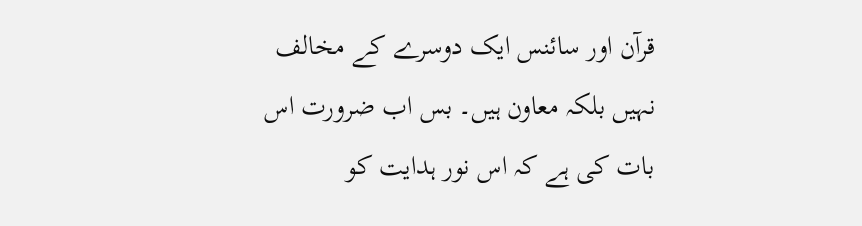قرآن اور سائنس ایک دوسرے کے مخالف نہیں بلکہ معاون ہیں۔ بس اب ضرورت اس بات کی ہے کہ اس نور ہدایت کو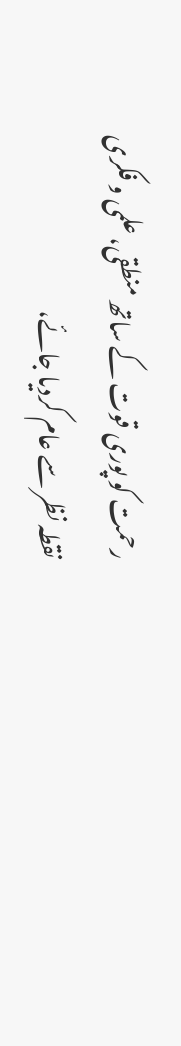رحمت کو پوری قوت کے ساتھ منطقی، علمی و فکری نقطہ نظر سے عام کردیا جائے،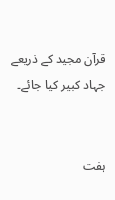قرآن مجید کے ذریعے جہاد کبیر کیا جائے۔


ہفت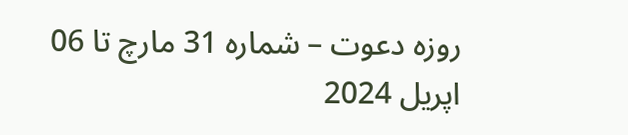روزہ دعوت – شمارہ 31 مارچ تا 06 اپریل 2024